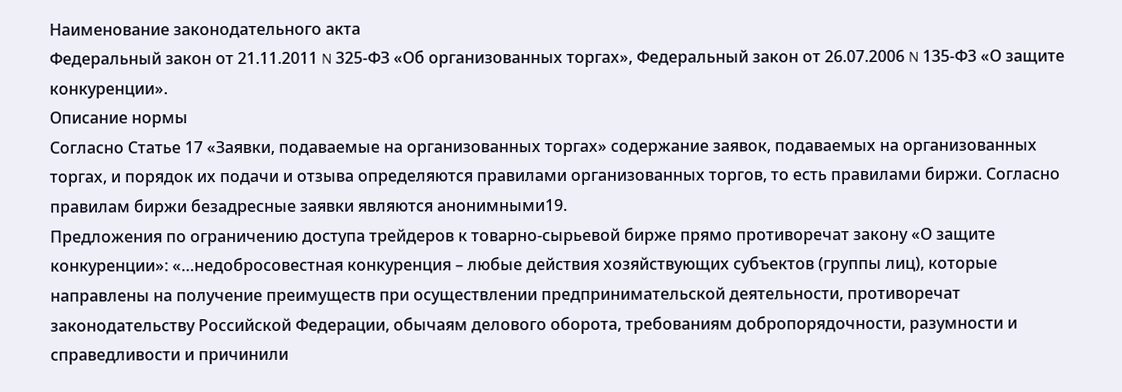Наименование законодательного акта
Федеральный закон от 21.11.2011 N 325-ФЗ «Об организованных торгах», Федеральный закон от 26.07.2006 N 135-Ф3 «О защите конкуренции».
Описание нормы
Согласно Статье 17 «Заявки, подаваемые на организованных торгах» содержание заявок, подаваемых на организованных торгах, и порядок их подачи и отзыва определяются правилами организованных торгов, то есть правилами биржи. Согласно правилам биржи безадресные заявки являются анонимными19.
Предложения по ограничению доступа трейдеров к товарно-сырьевой бирже прямо противоречат закону «О защите конкуренции»: «…недобросовестная конкуренция – любые действия хозяйствующих субъектов (группы лиц), которые направлены на получение преимуществ при осуществлении предпринимательской деятельности, противоречат законодательству Российской Федерации, обычаям делового оборота, требованиям добропорядочности, разумности и справедливости и причинили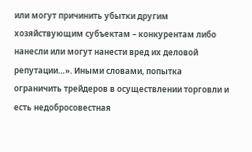или могут причинить убытки другим хозяйствующим субъектам – конкурентам либо нанесли или могут нанести вред их деловой репутации…». Иными словами, попытка ограничить трейдеров в осуществлении торговли и есть недобросовестная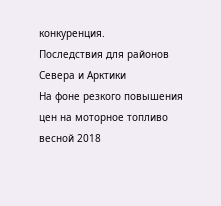конкуренция.
Последствия для районов Севера и Арктики
На фоне резкого повышения цен на моторное топливо весной 2018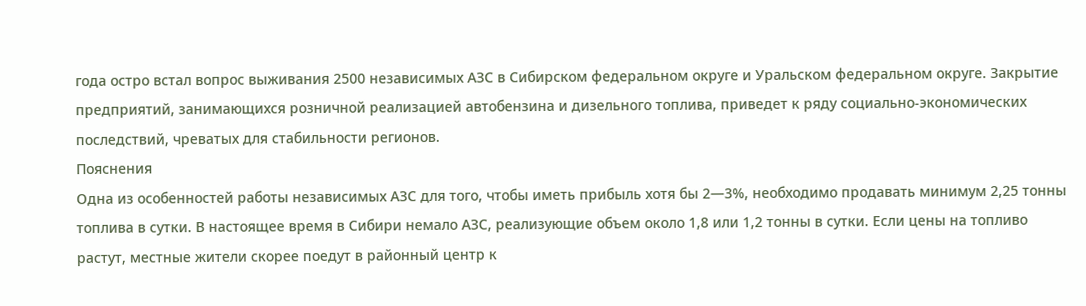года остро встал вопрос выживания 2500 независимых АЗС в Сибирском федеральном округе и Уральском федеральном округе. Закрытие предприятий, занимающихся розничной реализацией автобензина и дизельного топлива, приведет к ряду социально-экономических последствий, чреватых для стабильности регионов.
Пояснения
Одна из особенностей работы независимых АЗС для того, чтобы иметь прибыль хотя бы 2—3%, необходимо продавать минимум 2,25 тонны топлива в сутки. В настоящее время в Сибири немало АЗС, реализующие объем около 1,8 или 1,2 тонны в сутки. Если цены на топливо растут, местные жители скорее поедут в районный центр к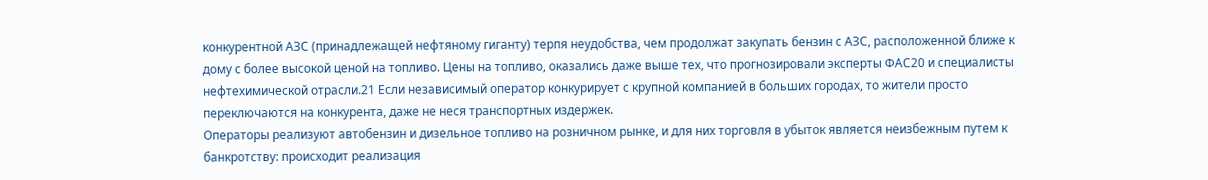конкурентной АЗС (принадлежащей нефтяному гиганту) терпя неудобства, чем продолжат закупать бензин с АЗС, расположенной ближе к дому с более высокой ценой на топливо. Цены на топливо, оказались даже выше тех, что прогнозировали эксперты ФАС20 и специалисты нефтехимической отрасли.21 Если независимый оператор конкурирует с крупной компанией в больших городах, то жители просто переключаются на конкурента, даже не неся транспортных издержек.
Операторы реализуют автобензин и дизельное топливо на розничном рынке, и для них торговля в убыток является неизбежным путем к банкротству: происходит реализация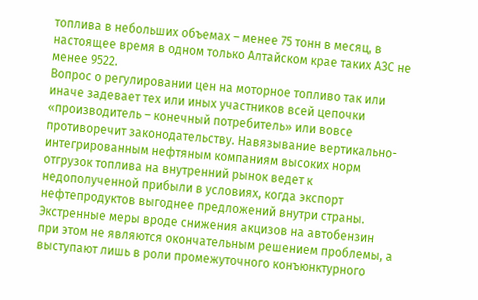топлива в небольших объемах – менее 75 тонн в месяц, в настоящее время в одном только Алтайском крае таких АЗС не менее 9522.
Вопрос о регулировании цен на моторное топливо так или иначе задевает тех или иных участников всей цепочки «производитель – конечный потребитель» или вовсе противоречит законодательству. Навязывание вертикально-интегрированным нефтяным компаниям высоких норм отгрузок топлива на внутренний рынок ведет к недополученной прибыли в условиях, когда экспорт нефтепродуктов выгоднее предложений внутри страны. Экстренные меры вроде снижения акцизов на автобензин при этом не являются окончательным решением проблемы, а выступают лишь в роли промежуточного конъюнктурного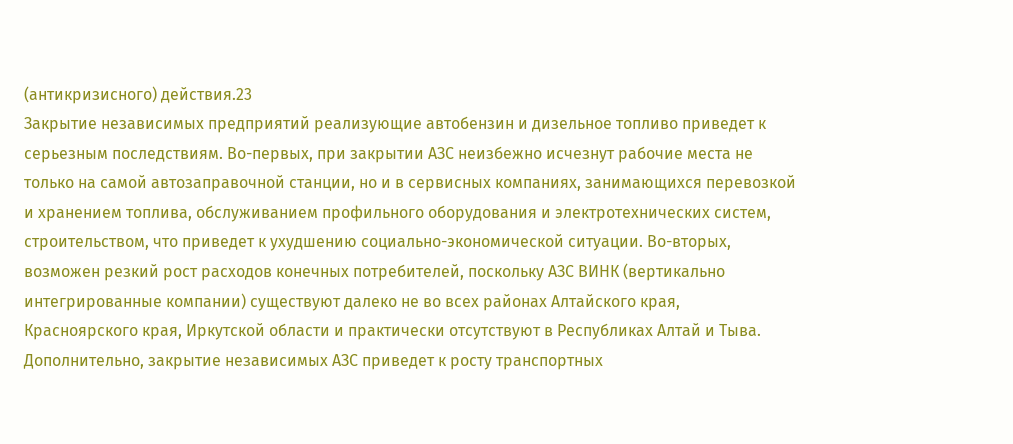(антикризисного) действия.23
Закрытие независимых предприятий реализующие автобензин и дизельное топливо приведет к серьезным последствиям. Во-первых, при закрытии АЗС неизбежно исчезнут рабочие места не только на самой автозаправочной станции, но и в сервисных компаниях, занимающихся перевозкой и хранением топлива, обслуживанием профильного оборудования и электротехнических систем, строительством, что приведет к ухудшению социально-экономической ситуации. Во-вторых, возможен резкий рост расходов конечных потребителей, поскольку АЗС ВИНК (вертикально интегрированные компании) существуют далеко не во всех районах Алтайского края, Красноярского края, Иркутской области и практически отсутствуют в Республиках Алтай и Тыва.
Дополнительно, закрытие независимых АЗС приведет к росту транспортных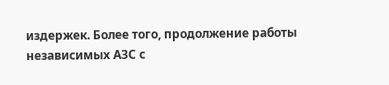издержек. Более того, продолжение работы независимых АЗС с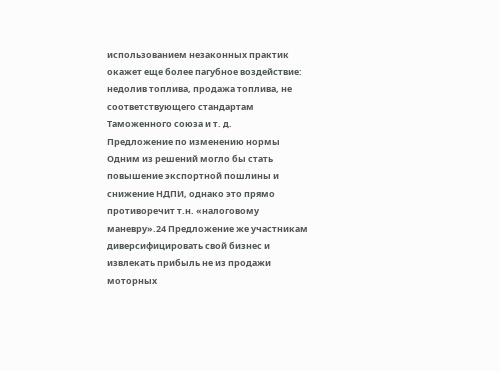использованием незаконных практик окажет еще более пагубное воздействие: недолив топлива, продажа топлива, не соответствующего стандартам Таможенного союза и т. д.
Предложение по изменению нормы
Одним из решений могло бы стать повышение экспортной пошлины и снижение НДПИ, однако это прямо противоречит т.н. «налоговому маневру».24 Предложение же участникам диверсифицировать свой бизнес и извлекать прибыль не из продажи моторных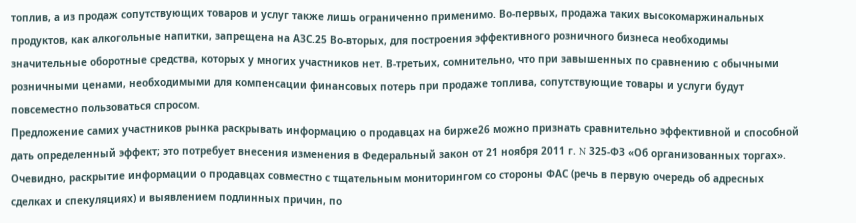топлив, а из продаж сопутствующих товаров и услуг также лишь ограниченно применимо. Во-первых, продажа таких высокомаржинальных продуктов, как алкогольные напитки, запрещена на АЗС.25 Во-вторых, для построения эффективного розничного бизнеса необходимы значительные оборотные средства, которых у многих участников нет. В-третьих, сомнительно, что при завышенных по сравнению с обычными розничными ценами, необходимыми для компенсации финансовых потерь при продаже топлива, сопутствующие товары и услуги будут повсеместно пользоваться спросом.
Предложение самих участников рынка раскрывать информацию о продавцах на бирже26 можно признать сравнительно эффективной и способной дать определенный эффект; это потребует внесения изменения в Федеральный закон от 21 ноября 2011 г. N 325-ФЗ «Об организованных торгах». Очевидно, раскрытие информации о продавцах совместно с тщательным мониторингом со стороны ФАС (речь в первую очередь об адресных сделках и спекуляциях) и выявлением подлинных причин, по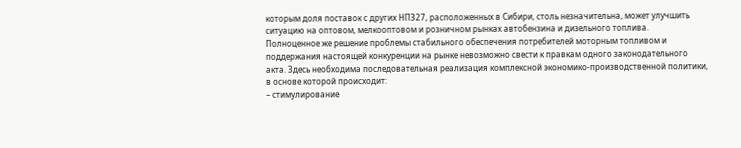которым доля поставок с других НПЗ27, расположенных в Сибири, столь незначительна, может улучшить ситуацию на оптовом, мелкооптовом и розничном рынках автобензина и дизельного топлива.
Полноценное же решение проблемы стабильного обеспечения потребителей моторным топливом и поддержания настоящей конкуренции на рынке невозможно свести к правкам одного законодательного акта. Здесь необходима последовательная реализация комплексной экономико-производственной политики, в основе которой происходит:
– стимулирование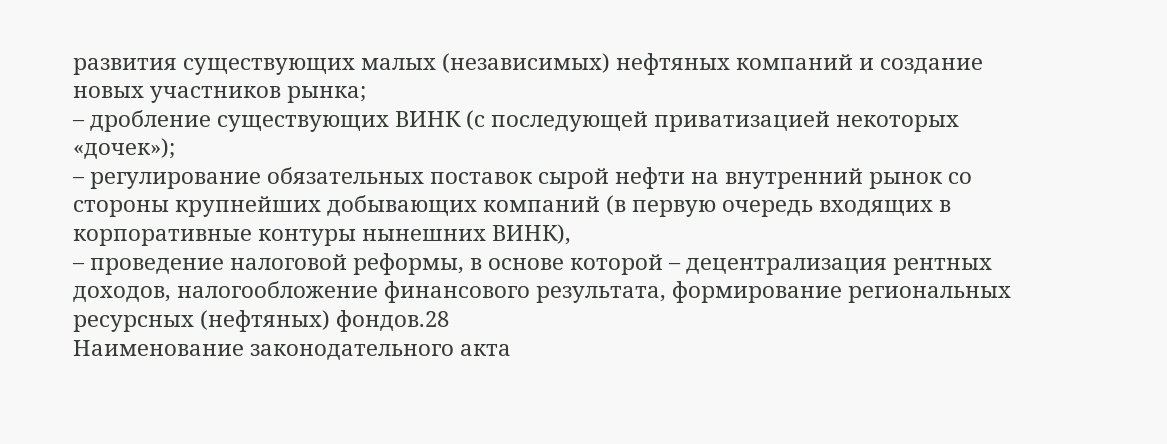развития существующих малых (независимых) нефтяных компаний и создание новых участников рынка;
– дробление существующих ВИНК (с последующей приватизацией некоторых «дочек»);
– регулирование обязательных поставок сырой нефти на внутренний рынок со стороны крупнейших добывающих компаний (в первую очередь входящих в корпоративные контуры нынешних ВИНК),
– проведение налоговой реформы, в основе которой – децентрализация рентных доходов, налогообложение финансового результата, формирование региональных ресурсных (нефтяных) фондов.28
Наименование законодательного акта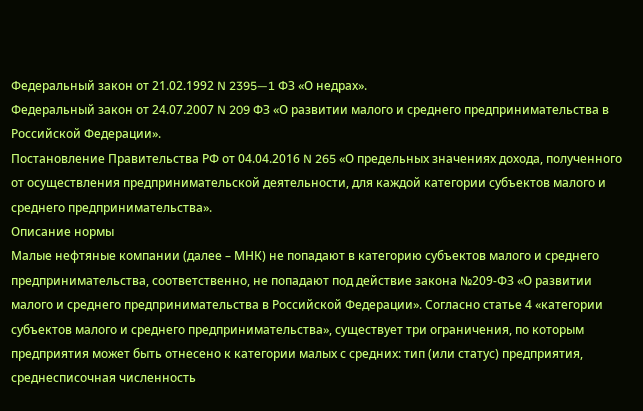Федеральный закон от 21.02.1992 N 2395—1 ФЗ «О недрах».
Федеральный закон от 24.07.2007 N 209 ФЗ «О развитии малого и среднего предпринимательства в Российской Федерации».
Постановление Правительства РФ от 04.04.2016 N 265 «О предельных значениях дохода, полученного от осуществления предпринимательской деятельности, для каждой категории субъектов малого и среднего предпринимательства».
Описание нормы
Малые нефтяные компании (далее – МНК) не попадают в категорию субъектов малого и среднего предпринимательства, соответственно, не попадают под действие закона №209-ФЗ «О развитии малого и среднего предпринимательства в Российской Федерации». Согласно статье 4 «категории субъектов малого и среднего предпринимательства», существует три ограничения, по которым предприятия может быть отнесено к категории малых с средних: тип (или статус) предприятия, среднесписочная численность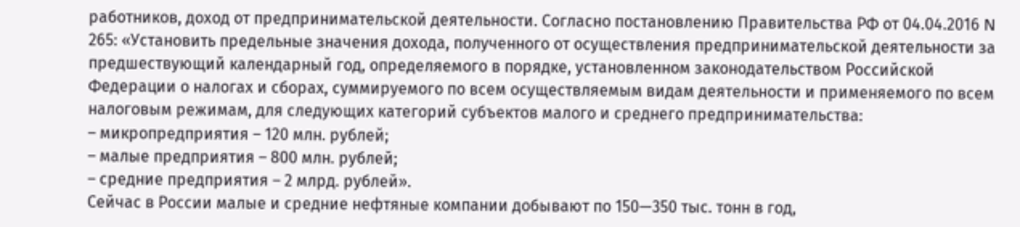работников, доход от предпринимательской деятельности. Согласно постановлению Правительства РФ от 04.04.2016 N 265: «Установить предельные значения дохода, полученного от осуществления предпринимательской деятельности за предшествующий календарный год, определяемого в порядке, установленном законодательством Российской Федерации о налогах и сборах, суммируемого по всем осуществляемым видам деятельности и применяемого по всем налоговым режимам, для следующих категорий субъектов малого и среднего предпринимательства:
– микропредприятия – 120 млн. рублей;
– малые предприятия – 800 млн. рублей;
– средние предприятия – 2 млрд. рублей».
Сейчас в России малые и средние нефтяные компании добывают по 150—350 тыс. тонн в год,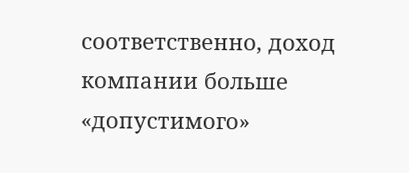соответственно, доход компании больше «допустимого»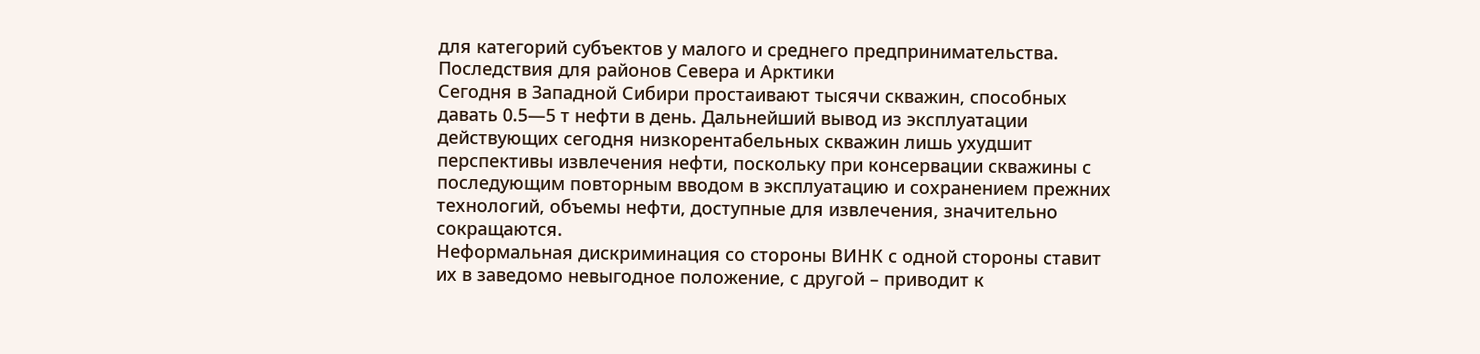для категорий субъектов у малого и среднего предпринимательства.
Последствия для районов Севера и Арктики
Сегодня в Западной Сибири простаивают тысячи скважин, способных давать 0.5—5 т нефти в день. Дальнейший вывод из эксплуатации действующих сегодня низкорентабельных скважин лишь ухудшит перспективы извлечения нефти, поскольку при консервации скважины с последующим повторным вводом в эксплуатацию и сохранением прежних технологий, объемы нефти, доступные для извлечения, значительно сокращаются.
Неформальная дискриминация со стороны ВИНК с одной стороны ставит их в заведомо невыгодное положение, с другой – приводит к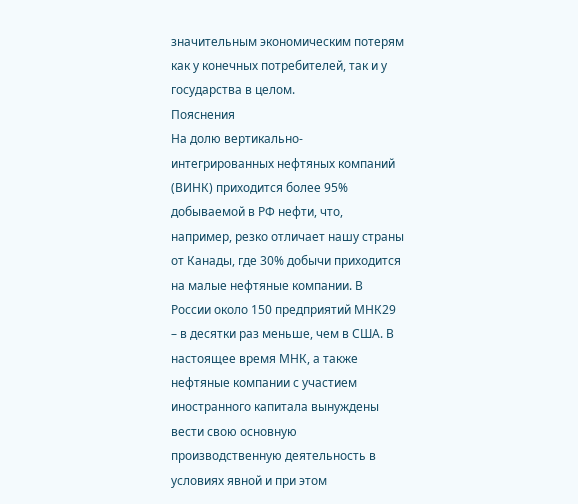значительным экономическим потерям как у конечных потребителей, так и у государства в целом.
Пояснения
На долю вертикально-интегрированных нефтяных компаний (ВИНК) приходится более 95% добываемой в РФ нефти, что, например, резко отличает нашу страны от Канады, где 30% добычи приходится на малые нефтяные компании. В России около 150 предприятий МНК29 – в десятки раз меньше, чем в США. В настоящее время МНК, а также нефтяные компании с участием иностранного капитала вынуждены вести свою основную производственную деятельность в условиях явной и при этом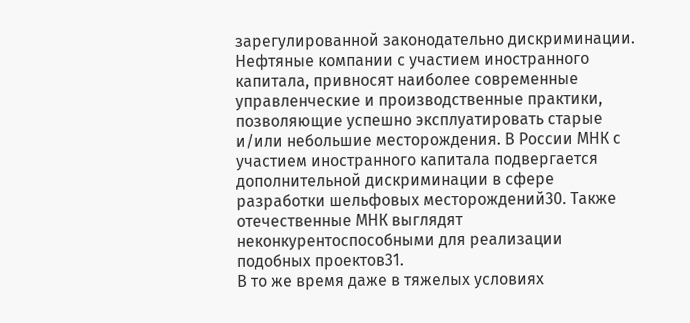зарегулированной законодательно дискриминации.
Нефтяные компании с участием иностранного капитала, привносят наиболее современные управленческие и производственные практики, позволяющие успешно эксплуатировать старые и/или небольшие месторождения. В России МНК с участием иностранного капитала подвергается дополнительной дискриминации в сфере разработки шельфовых месторождений30. Также отечественные МНК выглядят неконкурентоспособными для реализации подобных проектов31.
В то же время даже в тяжелых условиях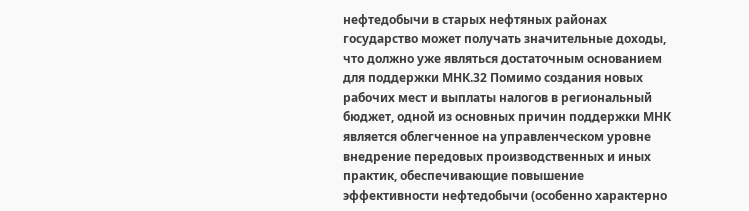нефтедобычи в старых нефтяных районах государство может получать значительные доходы, что должно уже являться достаточным основанием для поддержки МНК.32 Помимо создания новых рабочих мест и выплаты налогов в региональный бюджет, одной из основных причин поддержки МНК является облегченное на управленческом уровне внедрение передовых производственных и иных практик, обеспечивающие повышение эффективности нефтедобычи (особенно характерно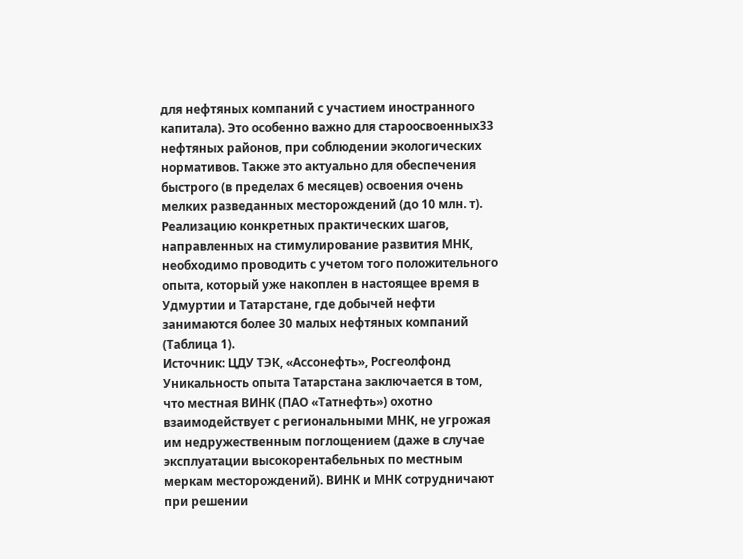для нефтяных компаний с участием иностранного капитала). Это особенно важно для староосвоенных33 нефтяных районов, при соблюдении экологических нормативов. Также это актуально для обеспечения быстрого (в пределах 6 месяцев) освоения очень мелких разведанных месторождений (до 10 млн. т).
Реализацию конкретных практических шагов, направленных на стимулирование развития МНК, необходимо проводить с учетом того положительного опыта, который уже накоплен в настоящее время в Удмуртии и Татарстане, где добычей нефти занимаются более 30 малых нефтяных компаний (Таблица 1).
Источник: ЦДУ ТЭК, «Ассонефть», Росгеолфонд
Уникальность опыта Татарстана заключается в том, что местная ВИНК (ПАО «Татнефть») охотно взаимодействует с региональными МНК, не угрожая им недружественным поглощением (даже в случае эксплуатации высокорентабельных по местным меркам месторождений). ВИНК и МНК сотрудничают при решении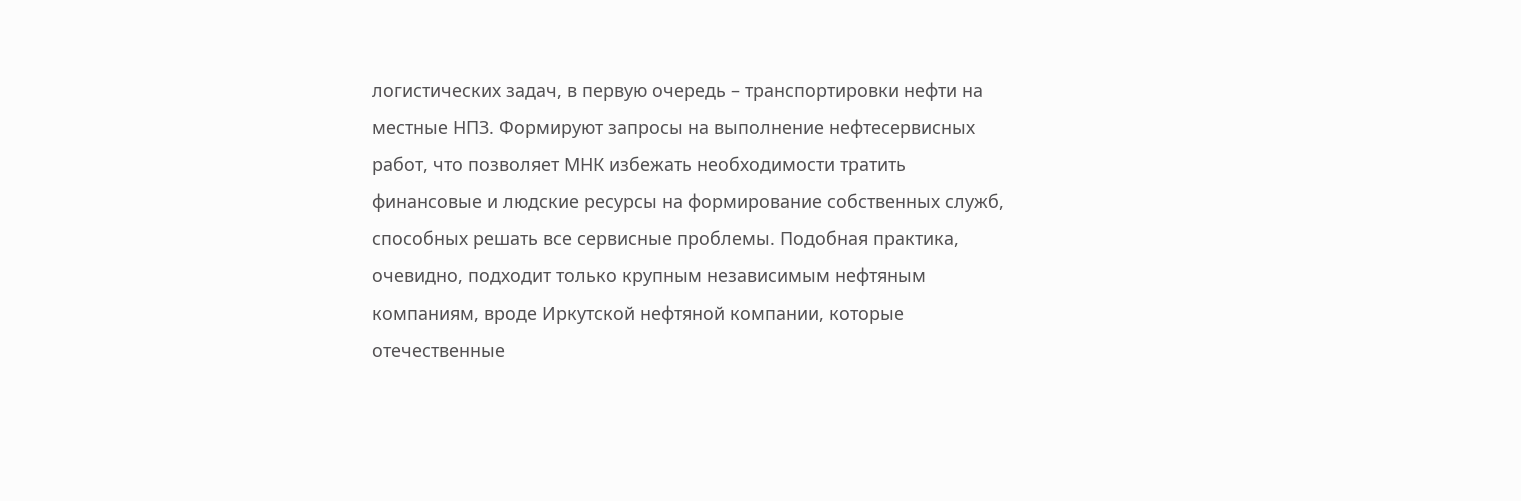логистических задач, в первую очередь – транспортировки нефти на местные НПЗ. Формируют запросы на выполнение нефтесервисных работ, что позволяет МНК избежать необходимости тратить финансовые и людские ресурсы на формирование собственных служб, способных решать все сервисные проблемы. Подобная практика, очевидно, подходит только крупным независимым нефтяным компаниям, вроде Иркутской нефтяной компании, которые отечественные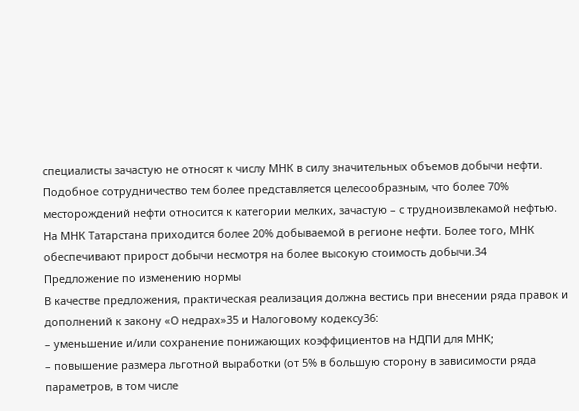специалисты зачастую не относят к числу МНК в силу значительных объемов добычи нефти. Подобное сотрудничество тем более представляется целесообразным, что более 70% месторождений нефти относится к категории мелких, зачастую – с трудноизвлекамой нефтью.
На МНК Татарстана приходится более 20% добываемой в регионе нефти. Более того, МНК обеспечивают прирост добычи несмотря на более высокую стоимость добычи.34
Предложение по изменению нормы
В качестве предложения, практическая реализация должна вестись при внесении ряда правок и дополнений к закону «О недрах»35 и Налоговому кодексу36:
– уменьшение и/или сохранение понижающих коэффициентов на НДПИ для МНK;
– повышение размера льготной выработки (от 5% в большую сторону в зависимости ряда параметров, в том числе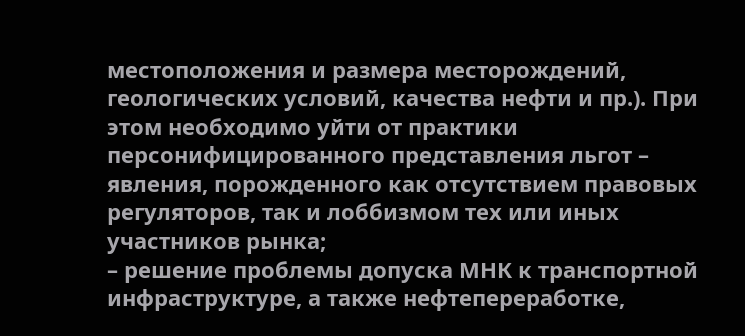местоположения и размера месторождений, геологических условий, качества нефти и пр.). При этом необходимо уйти от практики персонифицированного представления льгот – явления, порожденного как отсутствием правовых регуляторов, так и лоббизмом тех или иных участников рынка;
– решение проблемы допуска МНК к транспортной инфраструктуре, а также нефтепереработке,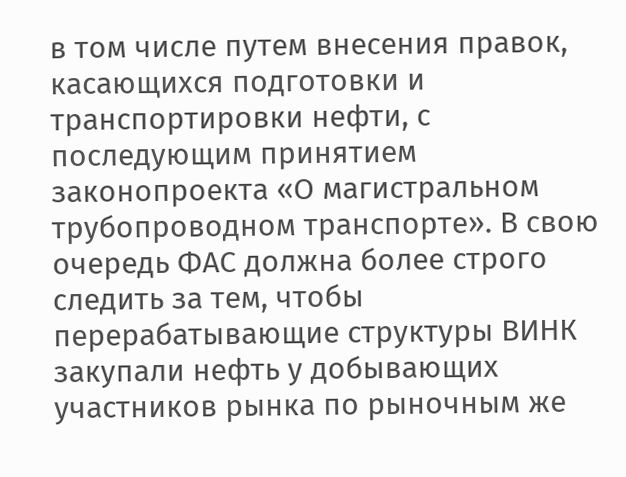в том числе путем внесения правок, касающихся подготовки и транспортировки нефти, с последующим принятием законопроекта «О магистральном трубопроводном транспорте». В свою очередь ФАС должна более строго следить за тем, чтобы перерабатывающие структуры ВИНК закупали нефть у добывающих участников рынка по рыночным же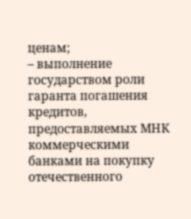ценам;
– выполнение государством роли гаранта погашения кредитов, предоставляемых МНК коммерческими банками на покупку отечественного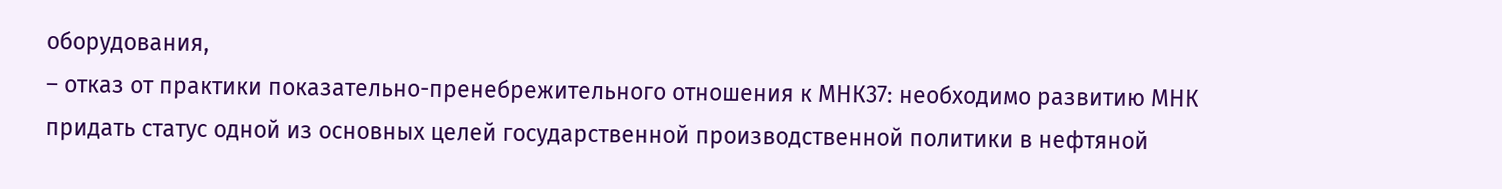оборудования,
– отказ от практики показательно-пренебрежительного отношения к МНК37: необходимо развитию МНК придать статус одной из основных целей государственной производственной политики в нефтяной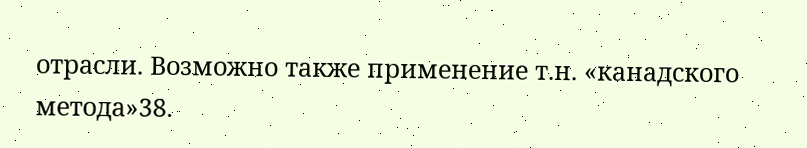отрасли. Возможно также применение т.н. «канадского метода»38.